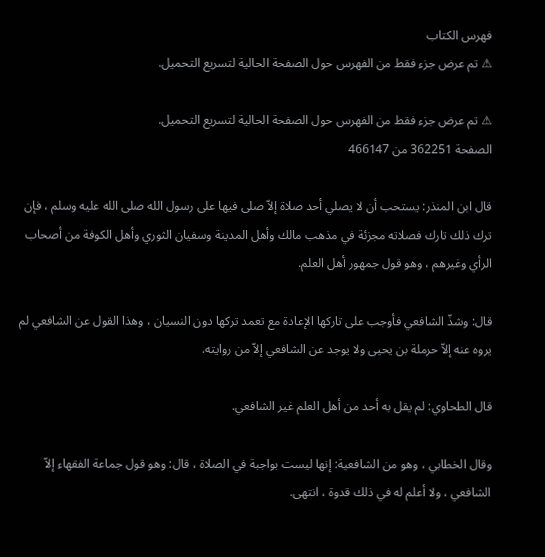فهرس الكتاب
⚠ تم عرض جزء فقط من الفهرس حول الصفحة الحالية لتسريع التحميل.

⚠ تم عرض جزء فقط من الفهرس حول الصفحة الحالية لتسريع التحميل.
الصفحة 362251 من 466147

قال ابن المنذر: يستحب أن لا يصلي أحد صلاة إلاّ صلى فيها على رسول الله صلى الله عليه وسلم ، فإن ترك ذلك تارك فصلاته مجزئة في مذهب مالك وأهل المدينة وسفيان الثوري وأهل الكوفة من أصحاب الرأي وغيرهم ، وهو قول جمهور أهل العلم.

قال: وشذّ الشافعي فأوجب على تاركها الإعادة مع تعمد تركها دون النسيان ، وهذا القول عن الشافعي لم يروه عنه إلاّ حرملة بن يحيى ولا يوجد عن الشافعي إلاّ من روايته.

قال الطحاوي: لم يقل به أحد من أهل العلم غير الشافعي.

وقال الخطابي ، وهو من الشافعية: إنها ليست بواجبة في الصلاة ، قال: وهو قول جماعة الفقهاء إلاّ الشافعي ، ولا أعلم له في ذلك قدوة ، انتهى.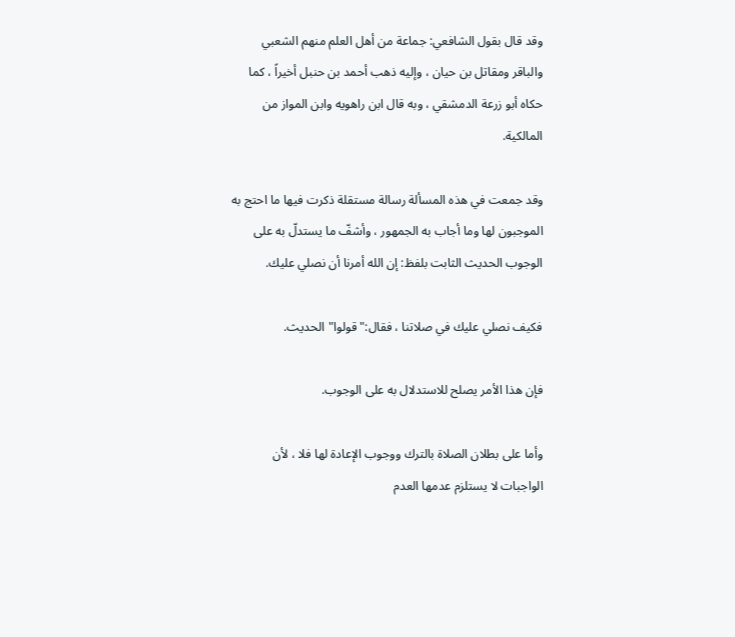وقد قال بقول الشافعي: جماعة من أهل العلم منهم الشعبي والباقر ومقاتل بن حيان ، وإليه ذهب أحمد بن حنبل أخيراً ، كما حكاه أبو زرعة الدمشقي ، وبه قال ابن راهويه وابن المواز من المالكية.

وقد جمعت في هذه المسألة رسالة مستقلة ذكرت فيها ما احتج به الموجبون لها وما أجاب به الجمهور ، وأشفّ ما يستدلّ به على الوجوب الحديث الثابت بلفظ: إن الله أمرنا أن نصلي عليك.

فكيف نصلي عليك في صلاتنا ، فقال:"قولوا"الحديث.

فإن هذا الأمر يصلح للاستدلال به على الوجوب.

وأما على بطلان الصلاة بالترك ووجوب الإعادة لها فلا ، لأن الواجبات لا يستلزم عدمها العدم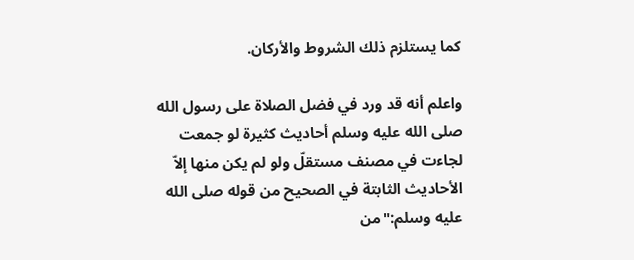كما يستلزم ذلك الشروط والأركان.

واعلم أنه قد ورد في فضل الصلاة على رسول الله صلى الله عليه وسلم أحاديث كثيرة لو جمعت لجاءت في مصنف مستقلّ ولو لم يكن منها إلاّ الأحاديث الثابتة في الصحيح من قوله صلى الله عليه وسلم:"من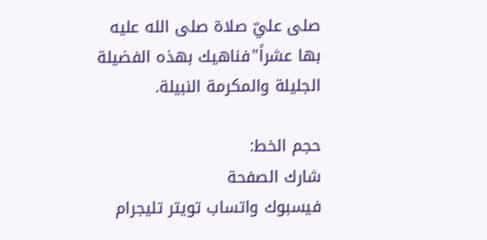صلى عليّ صلاة صلى الله عليه بها عشراً"فناهيك بهذه الفضيلة الجليلة والمكرمة النبيلة.

حجم الخط:
شارك الصفحة
فيسبوك واتساب تويتر تليجرام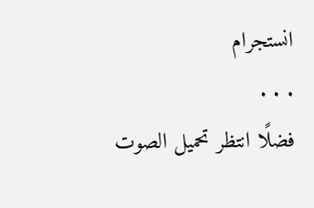انستجرام
. . .
فضلًا انتظر تحميل الصوت